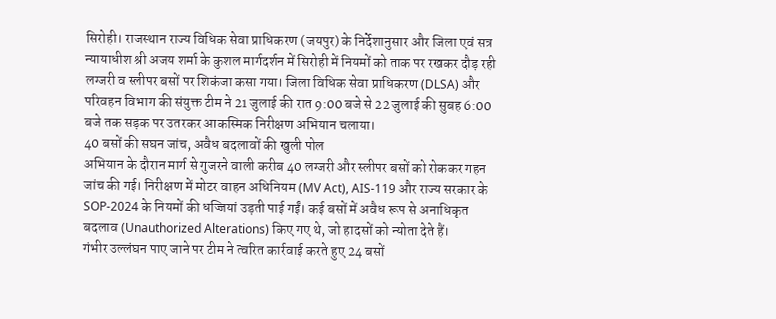सिरोही। राजस्थान राज्य विधिक सेवा प्राधिकरण (जयपुर) के निर्देशानुसार और जिला एवं सत्र न्यायाधीश श्री अजय शर्मा के कुशल मार्गदर्शन में सिरोही में नियमों को ताक पर रखकर दौड़ रही लग्जरी व स्लीपर बसों पर शिकंजा कसा गया। जिला विधिक सेवा प्राधिकरण (DLSA) और परिवहन विभाग की संयुक्त टीम ने 21 जुलाई की रात 9:00 बजे से 22 जुलाई की सुबह 6:00 बजे तक सड़क पर उतरकर आकस्मिक निरीक्षण अभियान चलाया।
40 बसों की सघन जांच, अवैध बदलावों की खुली पोल
अभियान के दौरान मार्ग से गुजरने वाली करीब 40 लग्जरी और स्लीपर बसों को रोककर गहन जांच की गई। निरीक्षण में मोटर वाहन अधिनियम (MV Act), AIS-119 और राज्य सरकार के SOP-2024 के नियमों की धज्जियां उड़ती पाई गईं। कई बसों में अवैध रूप से अनाधिकृत बदलाव (Unauthorized Alterations) किए गए थे, जो हादसों को न्योता देते हैं।
गंभीर उल्लंघन पाए जाने पर टीम ने त्वरित कार्रवाई करते हुए 24 बसों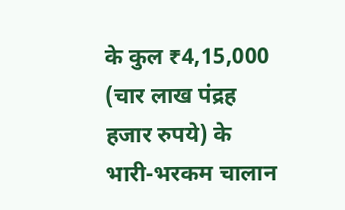के कुल ₹4,15,000 (चार लाख पंद्रह हजार रुपये) के भारी-भरकम चालान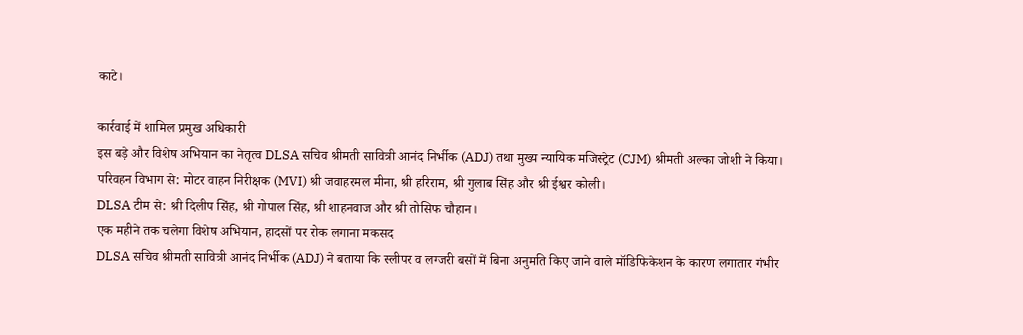काटे।

कार्रवाई में शामिल प्रमुख अधिकारी
इस बड़े और विशेष अभियान का नेतृत्व DLSA सचिव श्रीमती सावित्री आनंद निर्भीक (ADJ) तथा मुख्य न्यायिक मजिस्ट्रेट (CJM) श्रीमती अल्का जोशी ने किया।
परिवहन विभाग से: मोटर वाहन निरीक्षक (MVI) श्री जवाहरमल मीना, श्री हरिराम, श्री गुलाब सिंह और श्री ईश्वर कोली।
DLSA टीम से: श्री दिलीप सिंह, श्री गोपाल सिंह, श्री शाहनवाज और श्री तोसिफ चौहान।
एक महीने तक चलेगा विशेष अभियान, हादसों पर रोक लगाना मकसद
DLSA सचिव श्रीमती सावित्री आनंद निर्भीक (ADJ) ने बताया कि स्लीपर व लग्जरी बसों में बिना अनुमति किए जाने वाले मॉडिफिकेशन के कारण लगातार गंभीर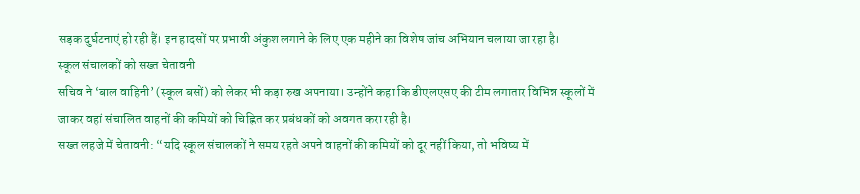सड़क दुर्घटनाएं हो रही हैं। इन हादसों पर प्रभावी अंकुश लगाने के लिए एक महीने का विशेष जांच अभियान चलाया जा रहा है।
स्कूल संचालकों को सख्त चेतावनी
सचिव ने ‘बाल वाहिनी’ (स्कूल बसों) को लेकर भी कड़ा रुख अपनाया। उन्होंने कहा कि डीएलएसए की टीम लगातार विभिन्न स्कूलों में जाकर वहां संचालित वाहनों की कमियों को चिह्नित कर प्रबंधकों को अवगत करा रही है।
सख्त लहजे में चेतावनी: “यदि स्कूल संचालकों ने समय रहते अपने वाहनों की कमियों को दूर नहीं किया, तो भविष्य में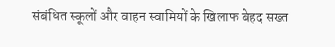संबंधित स्कूलों और वाहन स्वामियों के खिलाफ बेहद सख्त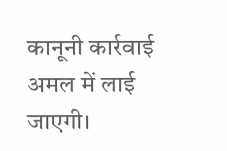कानूनी कार्रवाई अमल में लाई जाएगी।